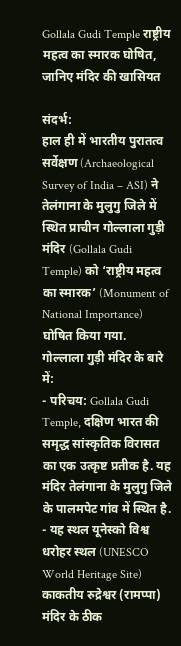Gollala Gudi Temple राष्ट्रीय महत्व का स्मारक घोषित, जानिए मंदिर की खासियत

संदर्भ:
हाल ही में भारतीय पुरातत्व सर्वेक्षण (Archaeological Survey of India – ASI) ने तेलंगाना के मुलुगु जिले में स्थित प्राचीन गोल्लाला गुड़ी मंदिर (Gollala Gudi Temple) को ‘राष्ट्रीय महत्व का स्मारक’ (Monument of National Importance) घोषित किया गया.
गोल्लाला गुड़ी मंदिर के बारे में:
- परिचय: Gollala Gudi Temple, दक्षिण भारत की समृद्ध सांस्कृतिक विरासत का एक उत्कृष्ट प्रतीक है. यह मंदिर तेलंगाना के मुलुगु जिले के पालमपेट गांव में स्थित है.
- यह स्थल यूनेस्को विश्व धरोहर स्थल (UNESCO World Heritage Site) काकतीय रुद्रेश्वर (रामप्पा) मंदिर के ठीक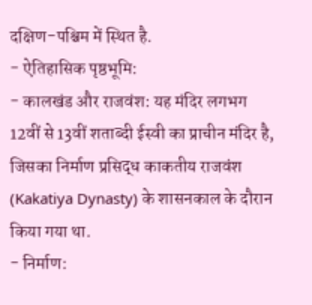दक्षिण-पश्चिम में स्थित है.
- ऐतिहासिक पृष्ठभूमि:
- कालखंड और राजवंश: यह मंदिर लगभग 12वीं से 13वीं शताब्दी ईस्वी का प्राचीन मंदिर है, जिसका निर्माण प्रसिद्ध काकतीय राजवंश (Kakatiya Dynasty) के शासनकाल के दौरान किया गया था.
- निर्माण: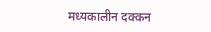मध्यकालीन दक्कन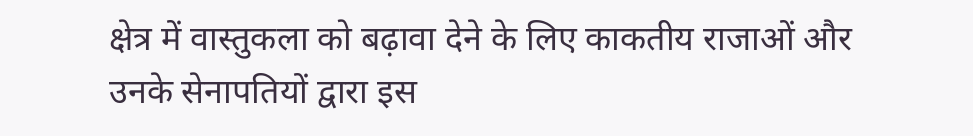क्षेत्र में वास्तुकला को बढ़ावा देने के लिए काकतीय राजाओं और उनके सेनापतियों द्वारा इस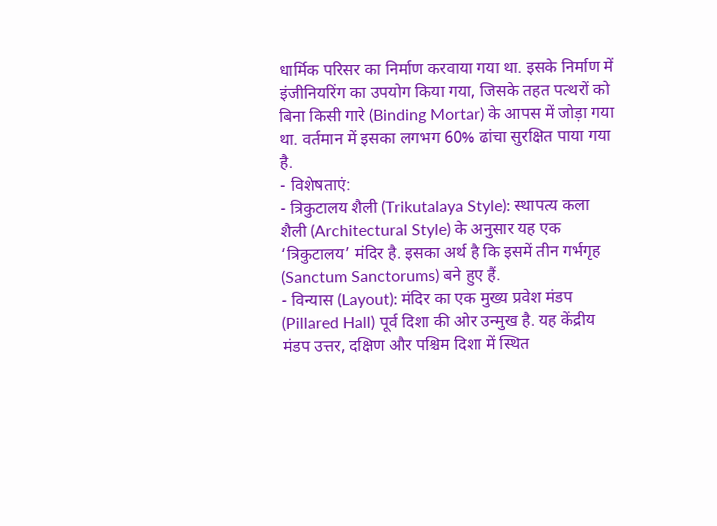धार्मिक परिसर का निर्माण करवाया गया था. इसके निर्माण में इंजीनियरिंग का उपयोग किया गया, जिसके तहत पत्थरों को बिना किसी गारे (Binding Mortar) के आपस में जोड़ा गया था. वर्तमान में इसका लगभग 60% ढांचा सुरक्षित पाया गया है.
- विशेषताएं:
- त्रिकुटालय शैली (Trikutalaya Style): स्थापत्य कला शैली (Architectural Style) के अनुसार यह एक ‘त्रिकुटालय’ मंदिर है. इसका अर्थ है कि इसमें तीन गर्भगृह (Sanctum Sanctorums) बने हुए हैं.
- विन्यास (Layout): मंदिर का एक मुख्य प्रवेश मंडप (Pillared Hall) पूर्व दिशा की ओर उन्मुख है. यह केंद्रीय मंडप उत्तर, दक्षिण और पश्चिम दिशा में स्थित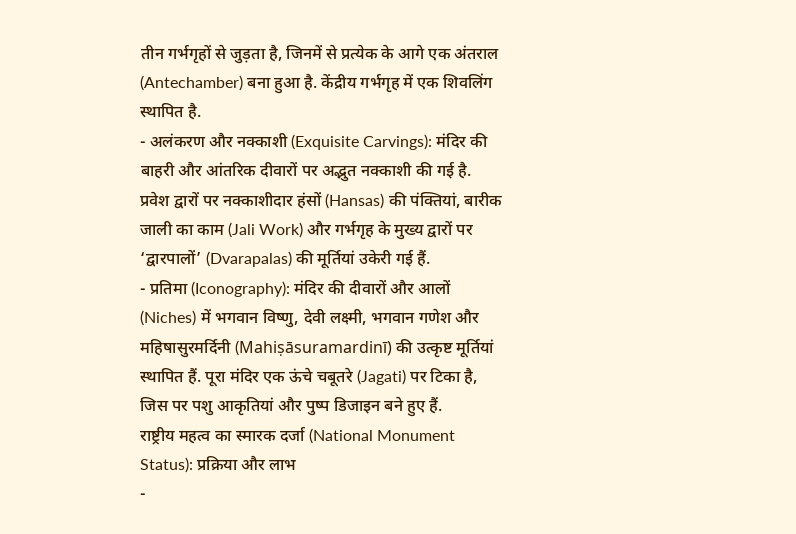तीन गर्भगृहों से जुड़ता है, जिनमें से प्रत्येक के आगे एक अंतराल (Antechamber) बना हुआ है. केंद्रीय गर्भगृह में एक शिवलिंग स्थापित है.
- अलंकरण और नक्काशी (Exquisite Carvings): मंदिर की बाहरी और आंतरिक दीवारों पर अद्भुत नक्काशी की गई है. प्रवेश द्वारों पर नक्काशीदार हंसों (Hansas) की पंक्तियां, बारीक जाली का काम (Jali Work) और गर्भगृह के मुख्य द्वारों पर ‘द्वारपालों’ (Dvarapalas) की मूर्तियां उकेरी गई हैं.
- प्रतिमा (Iconography): मंदिर की दीवारों और आलों (Niches) में भगवान विष्णु, देवी लक्ष्मी, भगवान गणेश और महिषासुरमर्दिनी (Mahiṣāsuramardinī) की उत्कृष्ट मूर्तियां स्थापित हैं. पूरा मंदिर एक ऊंचे चबूतरे (Jagati) पर टिका है, जिस पर पशु आकृतियां और पुष्प डिजाइन बने हुए हैं.
राष्ट्रीय महत्व का स्मारक दर्जा (National Monument Status): प्रक्रिया और लाभ
-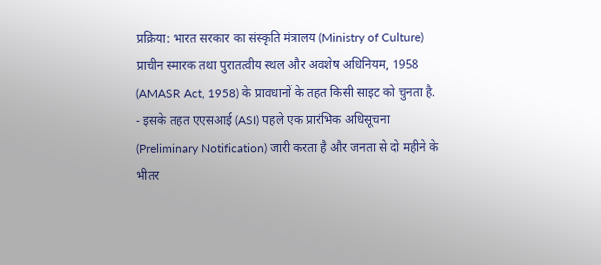प्रक्रिया: भारत सरकार का संस्कृति मंत्रालय (Ministry of Culture) प्राचीन स्मारक तथा पुरातत्वीय स्थल और अवशेष अधिनियम, 1958 (AMASR Act, 1958) के प्रावधानों के तहत किसी साइट को चुनता है.
- इसके तहत एएसआई (ASI) पहले एक प्रारंभिक अधिसूचना (Preliminary Notification) जारी करता है और जनता से दो महीने के भीतर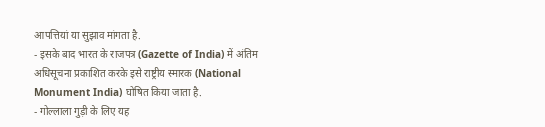आपत्तियां या सुझाव मांगता है.
- इसके बाद भारत के राजपत्र (Gazette of India) में अंतिम अधिसूचना प्रकाशित करके इसे राष्ट्रीय स्मारक (National Monument India) घोषित किया जाता है.
- गोल्लाला गुड़ी के लिए यह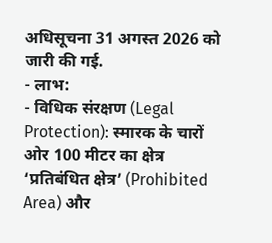अधिसूचना 31 अगस्त 2026 को जारी की गई.
- लाभ:
- विधिक संरक्षण (Legal Protection): स्मारक के चारों ओर 100 मीटर का क्षेत्र ‘प्रतिबंधित क्षेत्र’ (Prohibited Area) और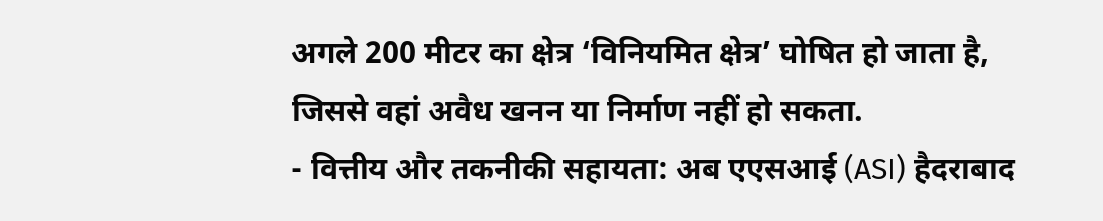अगले 200 मीटर का क्षेत्र ‘विनियमित क्षेत्र’ घोषित हो जाता है, जिससे वहां अवैध खनन या निर्माण नहीं हो सकता.
- वित्तीय और तकनीकी सहायता: अब एएसआई (ASI) हैदराबाद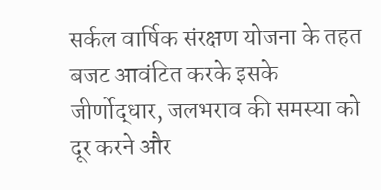सर्कल वार्षिक संरक्षण योजना के तहत बजट आवंटित करके इसके जीर्णोद्धार, जलभराव की समस्या को दूर करने और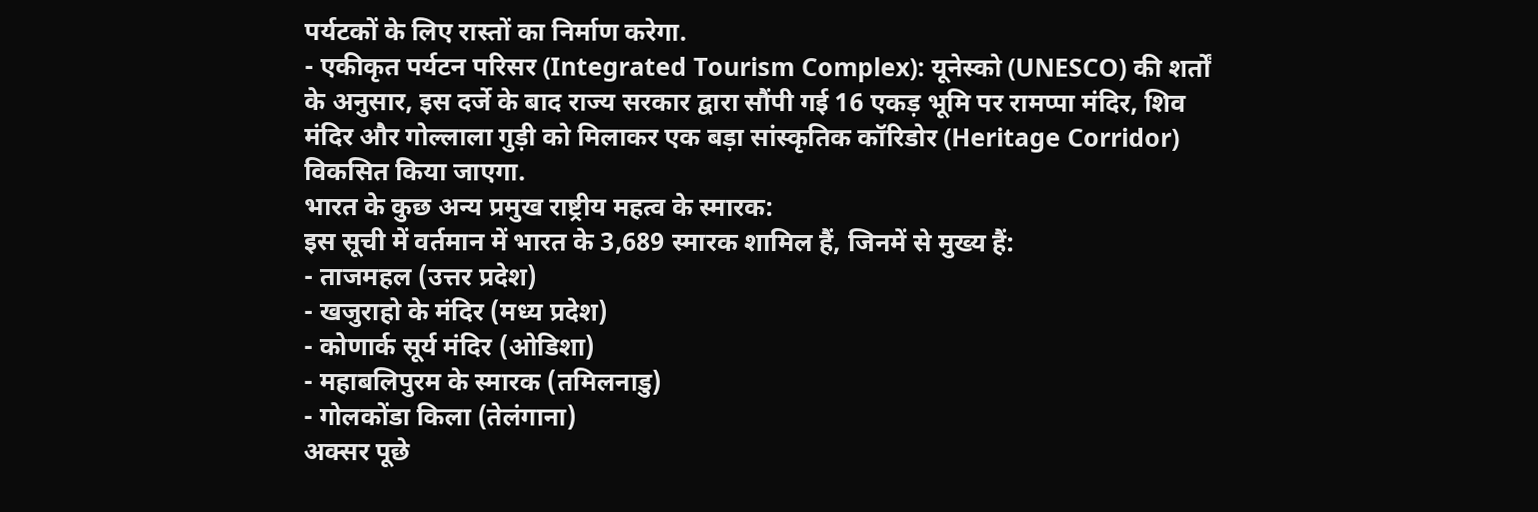पर्यटकों के लिए रास्तों का निर्माण करेगा.
- एकीकृत पर्यटन परिसर (Integrated Tourism Complex): यूनेस्को (UNESCO) की शर्तों के अनुसार, इस दर्जे के बाद राज्य सरकार द्वारा सौंपी गई 16 एकड़ भूमि पर रामप्पा मंदिर, शिव मंदिर और गोल्लाला गुड़ी को मिलाकर एक बड़ा सांस्कृतिक कॉरिडोर (Heritage Corridor) विकसित किया जाएगा.
भारत के कुछ अन्य प्रमुख राष्ट्रीय महत्व के स्मारक:
इस सूची में वर्तमान में भारत के 3,689 स्मारक शामिल हैं, जिनमें से मुख्य हैं:
- ताजमहल (उत्तर प्रदेश)
- खजुराहो के मंदिर (मध्य प्रदेश)
- कोणार्क सूर्य मंदिर (ओडिशा)
- महाबलिपुरम के स्मारक (तमिलनाडु)
- गोलकोंडा किला (तेलंगाना)
अक्सर पूछे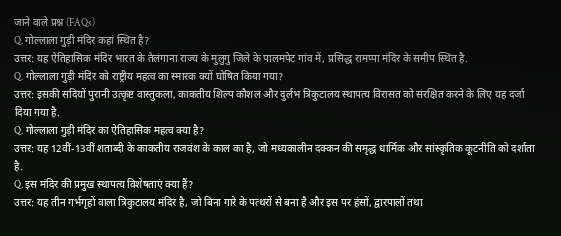जाने वाले प्रश्न (FAQs)
Q. गोल्लाला गुड़ी मंदिर कहां स्थित है?
उत्तर: यह ऐतिहासिक मंदिर भारत के तेलंगाना राज्य के मुलुगु जिले के पालमपेट गांव में, प्रसिद्ध रामप्पा मंदिर के समीप स्थित है.
Q. गोल्लाला गुड़ी मंदिर को राष्ट्रीय महत्व का स्मारक क्यों घोषित किया गया?
उत्तर: इसकी सदियों पुरानी उत्कृष्ट वास्तुकला, काकतीय शिल्प कौशल और दुर्लभ त्रिकुटालय स्थापत्य विरासत को संरक्षित करने के लिए यह दर्जा दिया गया है.
Q. गोल्लाला गुड़ी मंदिर का ऐतिहासिक महत्व क्या है?
उत्तर: यह 12वीं-13वीं शताब्दी के काकतीय राजवंश के काल का है, जो मध्यकालीन दक्कन की समृद्ध धार्मिक और सांस्कृतिक कूटनीति को दर्शाता है.
Q. इस मंदिर की प्रमुख स्थापत्य विशेषताएं क्या हैं?
उत्तर: यह तीन गर्भगृहों वाला त्रिकुटालय मंदिर है, जो बिना गारे के पत्थरों से बना है और इस पर हंसों, द्वारपालों तथा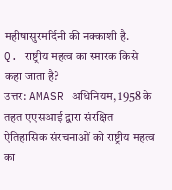महीषासुरमर्दिनी की नक्काशी है.
Q. राष्ट्रीय महत्व का स्मारक किसे कहा जाता है?
उत्तर: AMASR अधिनियम, 1958 के तहत एएसआई द्वारा संरक्षित ऐतिहासिक संरचनाओं को राष्ट्रीय महत्व का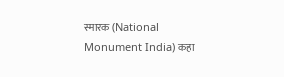स्मारक (National Monument India) कहा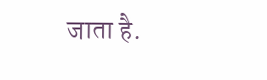जाता है.